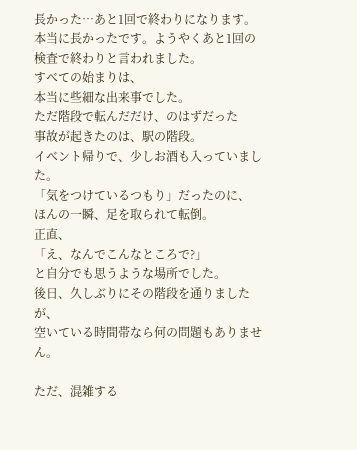長かった…あと1回で終わりになります。
本当に長かったです。ようやくあと1回の検査で終わりと言われました。
すべての始まりは、
本当に些細な出来事でした。
ただ階段で転んだだけ、のはずだった
事故が起きたのは、駅の階段。
イベント帰りで、少しお酒も入っていました。
「気をつけているつもり」だったのに、
ほんの一瞬、足を取られて転倒。
正直、
「え、なんでこんなところで?」
と自分でも思うような場所でした。
後日、久しぶりにその階段を通りましたが、
空いている時間帯なら何の問題もありません。

ただ、混雑する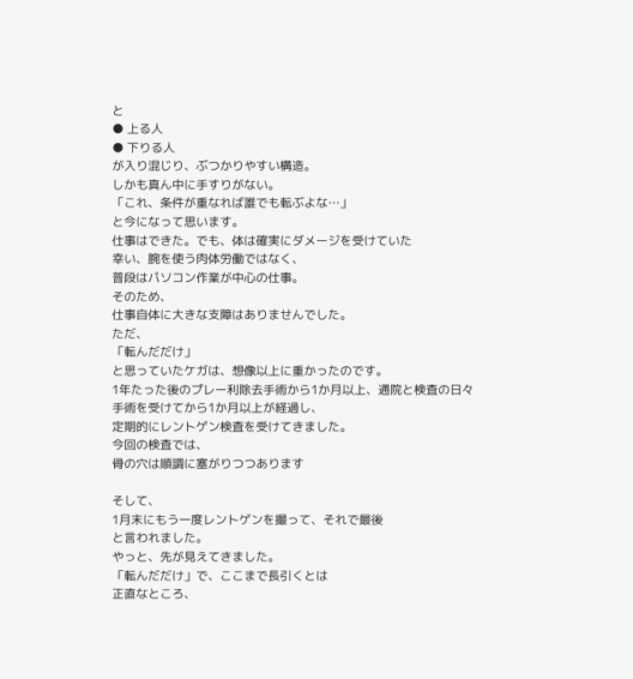と
● 上る人
● 下りる人
が入り混じり、ぶつかりやすい構造。
しかも真ん中に手すりがない。
「これ、条件が重なれば誰でも転ぶよな…」
と今になって思います。
仕事はできた。でも、体は確実にダメージを受けていた
幸い、腕を使う肉体労働ではなく、
普段はパソコン作業が中心の仕事。
そのため、
仕事自体に大きな支障はありませんでした。
ただ、
「転んだだけ」
と思っていたケガは、想像以上に重かったのです。
1年たった後のプレー利除去手術から1か月以上、通院と検査の日々
手術を受けてから1か月以上が経過し、
定期的にレントゲン検査を受けてきました。
今回の検査では、
骨の穴は順調に塞がりつつあります

そして、
1月末にもう一度レントゲンを撮って、それで最後
と言われました。
やっと、先が見えてきました。
「転んだだけ」で、ここまで長引くとは
正直なところ、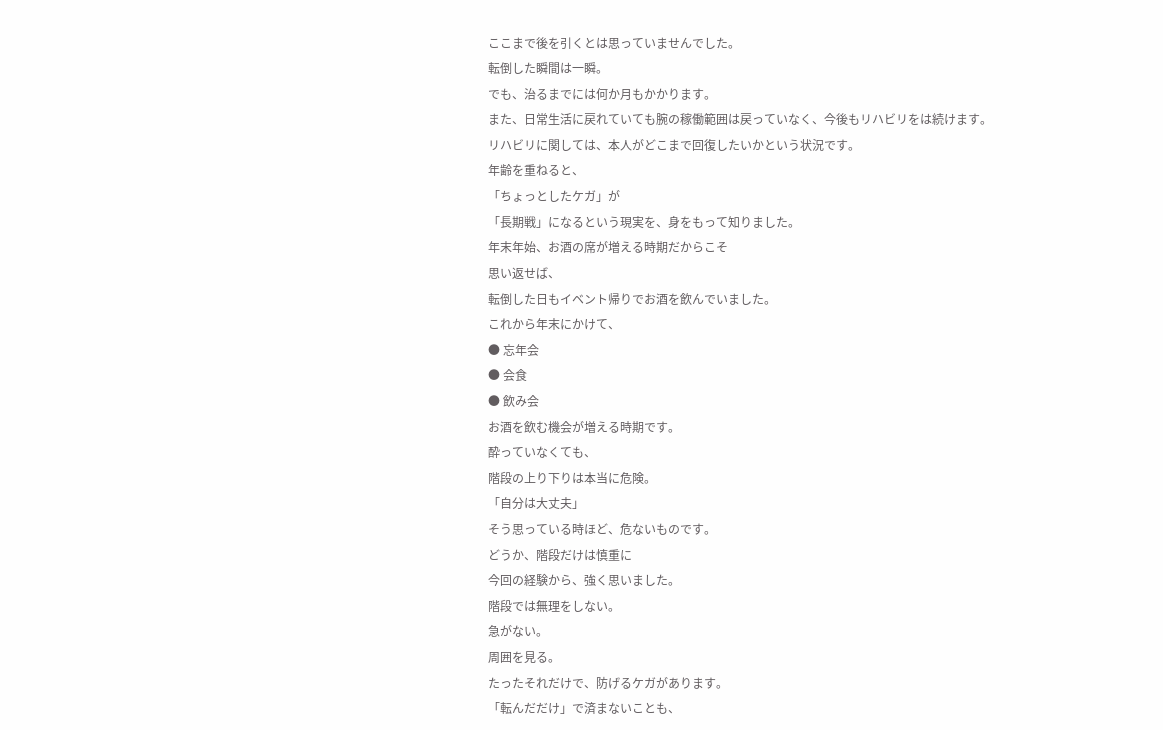ここまで後を引くとは思っていませんでした。
転倒した瞬間は一瞬。
でも、治るまでには何か月もかかります。
また、日常生活に戻れていても腕の稼働範囲は戻っていなく、今後もリハビリをは続けます。
リハビリに関しては、本人がどこまで回復したいかという状況です。
年齢を重ねると、
「ちょっとしたケガ」が
「長期戦」になるという現実を、身をもって知りました。
年末年始、お酒の席が増える時期だからこそ
思い返せば、
転倒した日もイベント帰りでお酒を飲んでいました。
これから年末にかけて、
● 忘年会
● 会食
● 飲み会
お酒を飲む機会が増える時期です。
酔っていなくても、
階段の上り下りは本当に危険。
「自分は大丈夫」
そう思っている時ほど、危ないものです。
どうか、階段だけは慎重に
今回の経験から、強く思いました。
階段では無理をしない。
急がない。
周囲を見る。
たったそれだけで、防げるケガがあります。
「転んだだけ」で済まないことも、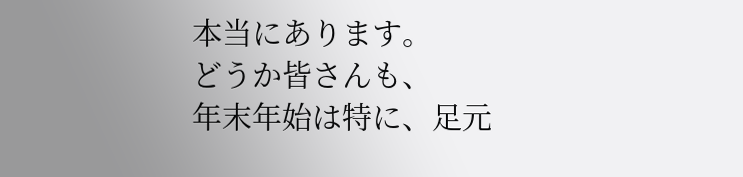本当にあります。
どうか皆さんも、
年末年始は特に、足元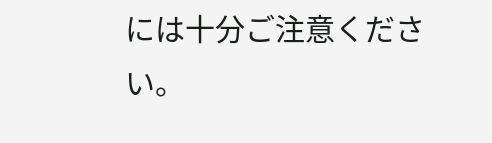には十分ご注意ください。